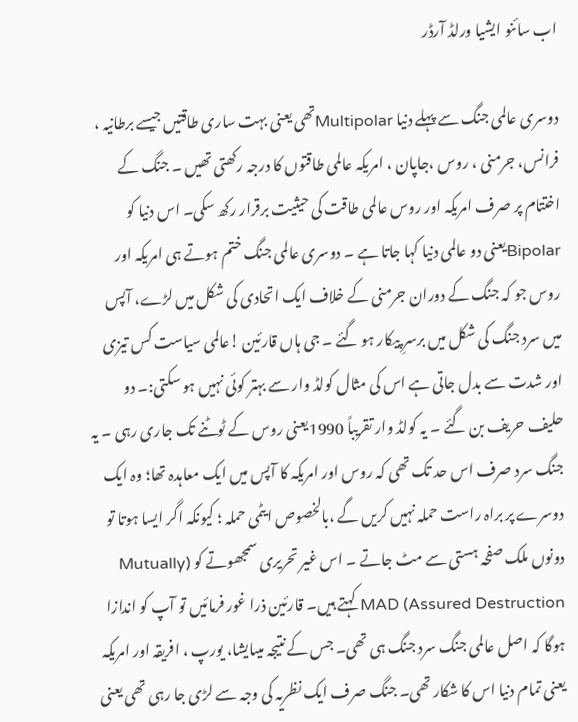اب سائنو ایشیا ورلڈ آرڈر

دوسری عالمی جنگ سے پہلے دنیا Multipolarتھی یعنی بہت ساری طاقتیں جیسے برطانیہ ، فرانس، جرمنی ، روس ،جاپان ، امریکہ عالمی طاقتوں کا درجہ رکھتی تھیں ۔ جنگ کے اختتام پر صرف امریکہ اور روس عالمی طاقت کی حیثیت برقرار رکھ سکی۔ اس دنیا کو Bipolarیعنی دو عالمی دنیا کہا جاتا ہے ۔ دوسری عالمی جنگ ختم ہوتے ہی امریکہ اور روس جو کہ جنگ کے دوران جرمنی کے خلاف ایک اتحادی کی شکل میں لڑے، آپس میں سرد جنگ کی شکل میں برسرِ پیکار ہو گئے ۔ جی ہاں قارئین !عالمی سیاست کس تیزی اور شدت سے بدل جاتی ہے اس کی مثال کولڈ وار سے بہتر کوئی نہیں ہو سکتی:۔ دو حلیف حریف بن گئے ۔ یہ کولڈ وار تقریباً 1990یعنی روس کے ٹوٹنے تک جاری رہی ۔ یہ جنگ سرد صرف اس حد تک تھی کہ روس اور امریکہ کا آپس میں ایک معاہدہ تھا؛ وہ ایک دوسرے پر براہ راست حملہ نہیں کریں گے ،بالخصوص ایٹمی حملہ ؛ کیونکہ اگر ایسا ہوتا تو دونوں ملک صفحہ ہستی سے مٹ جاتے ۔ اس غیر تحریری سمجھوتے کو (Mutually Assured Destruction) MAD کہتے ہیں۔ قارئین ذرا غور فرمائیں تو آپ کو اندازا ہوگا کہ اصل عالمی جنگ سرد جنگ ہی تھی۔ جس کے نتیجہ میںایشا، یورپ ، افریقہ اور امریکہ یعنی تمام دنیا اس کا شکار تھی۔ جنگ صرف ایک نظریہ کی وجہ سے لڑی جا رہی تھی یعنی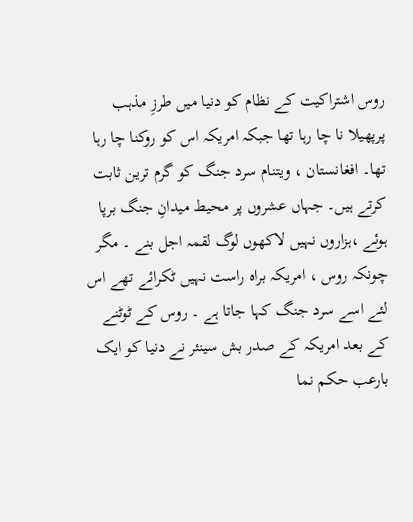روس اشتراکیت کے نظام کو دنیا میں طرزِ مذہب پرپھیلا نا چا رہا تھا جبکہ امریکہ اس کو روکنا چا رہا تھا۔ افغانستان ، ویتنام سرد جنگ کو گرم ترین ثابت کرتے ہیں۔ جہاں عشروں پر محیط میدانِ جنگ برپا ہوئے ،ہزاروں نہیں لاکھوں لوگ لقمہ اجل بنے ۔ مگر چونکہ روس ، امریکہ براہ راست نہیں ٹکرائے تھے اس لئے اسے سرد جنگ کہا جاتا ہے ۔ روس کے ٹوٹنے کے بعد امریکہ کے صدر بش سینئر نے دنیا کو ایک بارعب حکم نما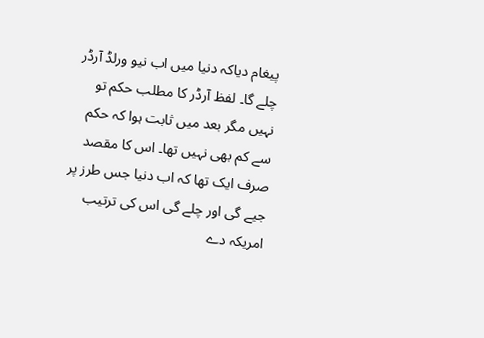پیغام دیاکہ دنیا میں اب نیو ورلڈ آرڈر چلے گا۔ لفظ آرڈر کا مطلب حکم تو نہیں مگر بعد میں ثابت ہوا کہ حکم سے کم بھی نہیں تھا۔ اس کا مقصد صرف ایک تھا کہ اب دنیا جس طرز پر جیے گی اور چلے گی اس کی ترتیب امریکہ دے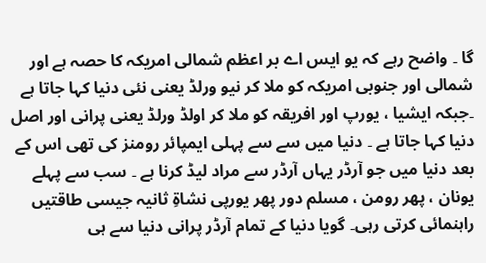گا ۔ واضح رہے کہ یو ایس اے بر اعظم شمالی امریکہ کا حصہ ہے اور شمالی اور جنوبی امریکہ کو ملا کر نیو ورلڈ یعنی نئی دنیا کہا جاتا ہے ۔جبکہ ایشیا ، یورپ اور افریقہ کو ملا کر اولڈ ورلڈ یعنی پرانی اور اصل دنیا کہا جاتا ہے ۔ دنیا میں سے سے پہلی ایمپائر رومنز کی تھی اس کے بعد دنیا میں جو آرڈر یہاں آرڈر سے مراد لیڈ کرنا ہے ۔ سب سے پہلے یونان ، پھر رومن ، مسلم دور پھر یورپی نشاۃِ ثانیہ جیسی طاقتیں راہنمائی کرتی رہی۔ گویا دنیا کے تمام آرڈر پرانی دنیا سے ہی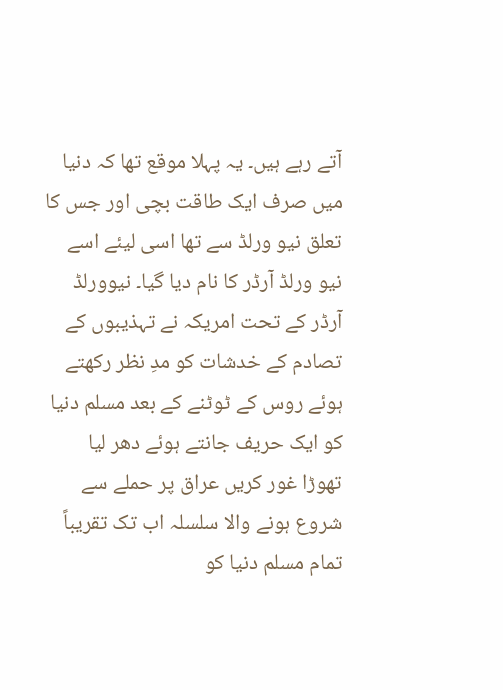آتے رہے ہیں۔ یہ پہلا موقع تھا کہ دنیا میں صرف ایک طاقت بچی اور جس کا تعلق نیو ورلڈ سے تھا اسی لیئے اسے نیو ورلڈ آرڈر کا نام دیا گیا۔ نیوورلڈ آرڈر کے تحت امریکہ نے تہذیبوں کے تصادم کے خدشات کو مدِ نظر رکھتے ہوئے روس کے ٹوٹنے کے بعد مسلم دنیا کو ایک حریف جانتے ہوئے دھر لیا تھوڑا غور کریں عراق پر حملے سے شروع ہونے والا سلسلہ اب تک تقریباً تمام مسلم دنیا کو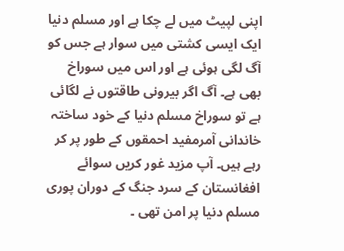اپنی لپیٹ میں لے چکا ہے اور مسلم دنیا ایک ایسی کشتی میں سوار ہے جس کو آگ لگی ہوئی ہے اور اس میں سوراخ بھی ہے۔ آگ اگر بیرونی طاقتوں نے لگائی ہے تو سوراخ مسلم دنیا کے خود ساختہ خاندانی آمرمفید احمقوں کے طور پر کر رہے ہیں۔ آپ مزید غور کریں سوائے افغانستان کے سرد جنگ کے دوران پوری مسلم دنیا پر امن تھی ۔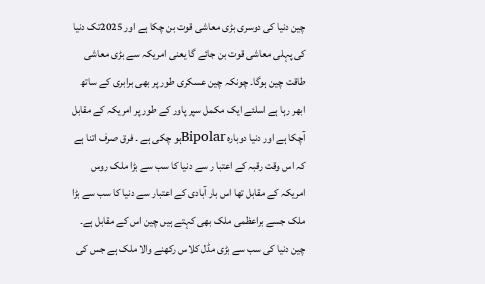چین دنیا کی دوسری بڑی معاشی قوت بن چکا ہے اور 2025تک دنیا کی پہلی معاشی قوت بن جائے گا یعنی امریکہ سے بڑی معاشی طاقت چین ہوگا۔ چونکہ چین عسکری طور پر بھی برابری کے ساتھ ابھر رہا ہے اسلئے ایک مکمل سپر پاور کے طور پر امریکہ کے مقابل آچکا ہے اور دنیا دوبارہ Bipolarہو چکی ہے ۔ فرق صرف اتنا ہے کہ اس وقت رقبہ کے اعتبا ر سے دنیا کا سب سے بڑا ملک روس امریکہ کے مقابل تھا اس بار آبادی کے اعتبار سے دنیا کا سب سے بڑا ملک جسے براعظمی ملک بھی کہتے ہیں چین اس کے مقابل ہے۔ چین دنیا کی سب سے بڑی مڈل کلاس رکھنے والا ملک ہے جس کی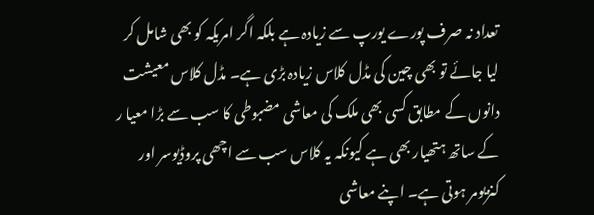تعداد نہ صرف پورے یورپ سے زیادہ ہے بلکہ اگر امریکہ کو بھی شامل کر لیا جائے تو بھی چین کی مڈل کلاس زیادہ بڑی ہے۔ مڈل کلاس معیشت دانوں کے مطابق کسی بھی ملک کی معاشی مضبوطی کا سب سے بڑا معیا ر کے ساتھ ہتھیار بھی ہے کیونکہ یہ کلاس سب سے اچھی پروڈیوسر اور کنزیومر ہوتی ہے۔ اپنے معاشی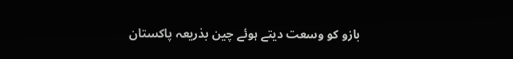بازو کو وسعت دیتے ہوئے چین بذریعہ پاکستان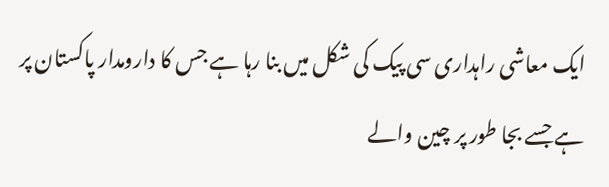ایک معاشی راہداری سی پیک کی شکل میں بنا رہا ہے جس کا دارومدار پاکستان پر ہے جسے بجا طور پر چین والے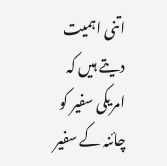اتنی اہمیت دیتے ہیں کہ امریکی سفیر کو چائنہ کے سفیر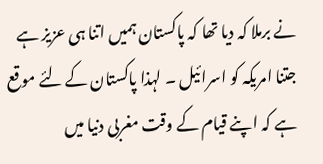نے برملا کہ دیا تھا کہ پاکستان ہمیں اتنا ہی عزیز ہے جتنا امریکہ کو اسرائیل ۔ لہذا پاکستان کے لئے موقع ہے کہ اپنے قیام کے وقت مغربی دنیا میں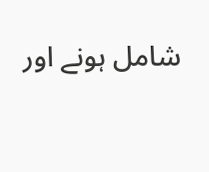شامل ہونے اور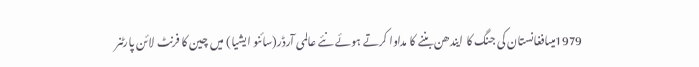1979میںافغانستان کی جنگ کا ایندھن بننے کا مداوا کرتے ہوئے نئے عالمی آرڈر(سائنو ایشیا) میں چین کا فرنٹ لائن پارٹنر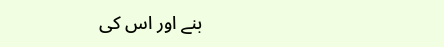بنے اور اس کی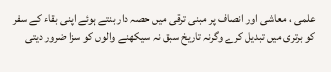علمی ، معاشی اور انصاف پر مبنی ترقی میں حصہ دار بنتے ہوئے اپنی بقاء کے سفر کو برتری میں تبدیل کرے وگرنہ تاریخ سبق نہ سیکھنے والوں کو سزا ضرور دیتی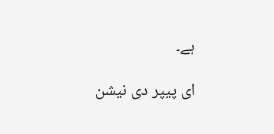ہے۔

ای پیپر دی نیشن